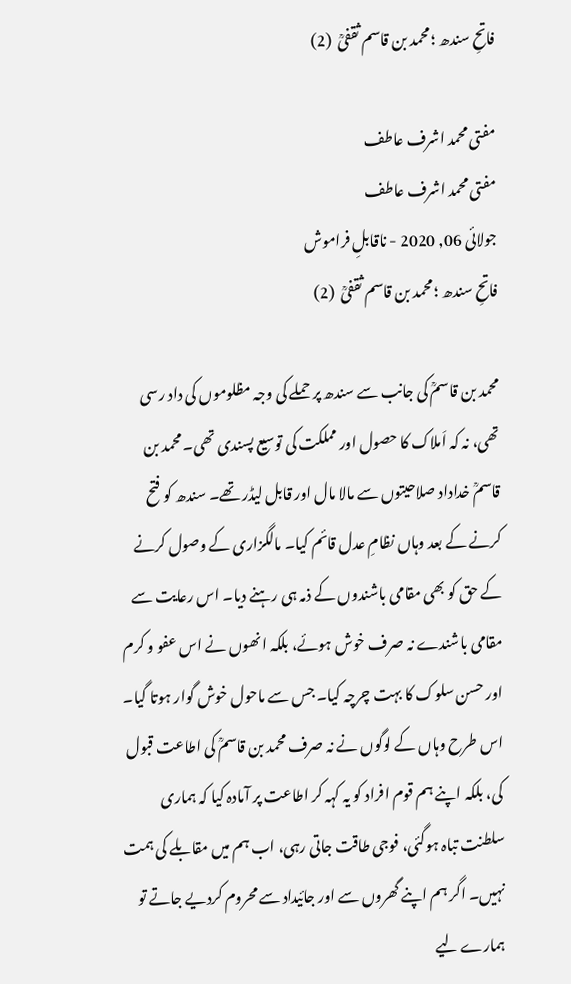فاتحِ سندھ ؛ محمد بن قاسم ثقفیؒ  (2)

مفتی محمد اشرف عاطف
مفتی محمد اشرف عاطف
جولائی 06, 2020 - ناقابلِ فراموش
فاتحِ سندھ ؛ محمد بن قاسم ثقفیؒ  (2)

محمد بن قاسمؒ کی جانب سے سندھ پر حملے کی وجہ مظلوموں کی داد رسی تھی، نہ کہ اَملاک کا حصول اور مملکت کی توسیع پسندی تھی۔ محمد بن قاسمؒ خداداد صلاحیتوں سے مالا مال اور قابل لیڈر تھے۔ سندھ کو فتح کرنے کے بعد وہاں نظامِ عدل قائم کیا۔ مالگزاری کے وصول کرنے کے حق کو بھی مقامی باشندوں کے ذمہ ہی رہنے دیا۔ اس رعایت سے مقامی باشندے نہ صرف خوش ہوئے، بلکہ انھوں نے اس عفو و کرم اور حسن سلوک کا بہت چرچہ کیا۔ جس سے ماحول خوش گوار ہوتا گیا۔ اس طرح وہاں کے لوگوں نے نہ صرف محمد بن قاسمؒ کی اطاعت قبول کی، بلکہ اپنے ہم قوم افراد کو یہ کہہ کر اطاعت پر آمادہ کیا کہ ہماری سلطنت تباہ ہوگئی، فوجی طاقت جاتی رہی، اب ہم میں مقابلے کی ہمت نہیں۔ اگر ہم اپنے گھروں سے اور جائیداد سے محروم کردیے جاتے تو ہمارے لیے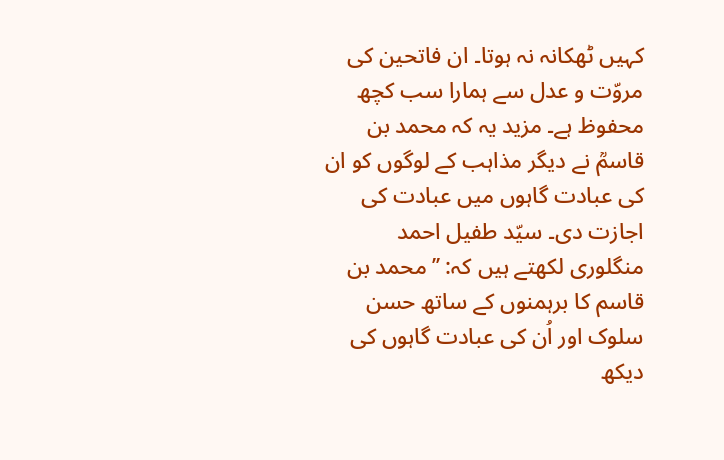کہیں ٹھکانہ نہ ہوتا۔ ان فاتحین کی مروّت و عدل سے ہمارا سب کچھ محفوظ ہے۔ مزید یہ کہ محمد بن قاسمؒ نے دیگر مذاہب کے لوگوں کو ان کی عبادت گاہوں میں عبادت کی اجازت دی۔ سیّد طفیل احمد منگلوری لکھتے ہیں کہ: ’’محمد بن قاسم کا برہمنوں کے ساتھ حسن سلوک اور اُن کی عبادت گاہوں کی دیکھ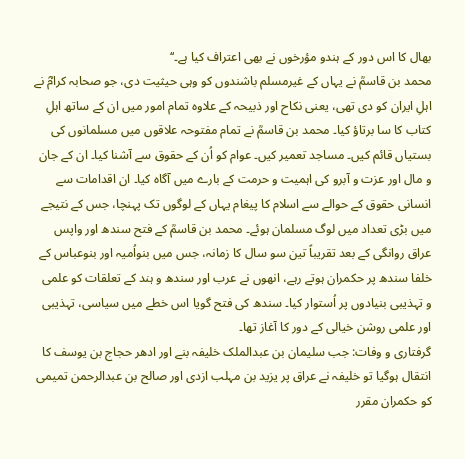بھال کا اس دور کے ہندو مؤرخوں نے بھی اعتراف کیا ہے۔‘‘
محمد بن قاسمؒ نے یہاں کے غیرمسلم باشندوں کو وہی حیثیت دی، جو صحابہ کرامؓ نے اہلِ ایران کو دی تھی، یعنی نکاح اور ذبیحہ کے علاوہ تمام امور میں ان کے ساتھ اہلِ کتاب کا سا برتاؤ کیا۔ محمد بن قاسمؒ نے تمام مفتوحہ علاقوں میں مسلمانوں کی بستیاں قائم کیں۔ مساجد تعمیر کیں۔ عوام کو اُن کے حقوق سے آشنا کیا۔ ان کے جان و مال اور عزت و آبرو کی اہمیت و حرمت کے بارے میں آگاہ کیا۔ ان اقدامات سے انسانی حقوق کے حوالے سے اسلام کا پیغام یہاں کے لوگوں تک پہنچا، جس کے نتیجے میں بڑی تعداد میں لوگ مسلمان ہوئے۔ محمد بن قاسمؒ کے فتح سندھ اور واپس عراق روانگی کے بعد تقریباً تین سو سال کا زمانہ، جس میں بنواُمیہ اور بنوعباس کے خلفا سندھ پر حکمران ہوتے رہے، انھوں نے عرب اور سندھ و ہند کے تعلقات کو علمی و تہذیبی بنیادوں پر اُستوار کیا۔ سندھ کی فتح گویا اس خطے میں سیاسی، تہذیبی اور علمی روشن خیالی کے دور کا آغاز تھا۔
گرفتاری و وفات: جب سلیمان بن عبدالملک خلیفہ بنے اور ادھر حجاج بن یوسف کا انتقال ہوگیا تو خلیفہ نے عراق پر یزید بن مہلب ازدی اور صالح بن عبدالرحمن تمیمی کو حکمران مقرر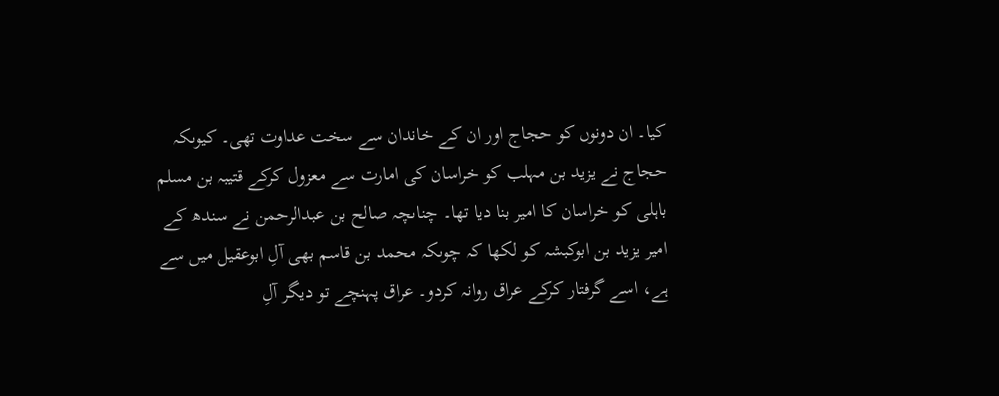کیا۔ ان دونوں کو حجاج اور ان کے خاندان سے سخت عداوت تھی۔ کیوںکہ حجاج نے یزید بن مہلب کو خراسان کی امارت سے معزول کرکے قتیبہ بن مسلم باہلی کو خراسان کا امیر بنا دیا تھا۔ چناںچہ صالح بن عبدالرحمن نے سندھ کے امیر یزید بن ابوکبشہ کو لکھا کہ چوںکہ محمد بن قاسم بھی آلِ ابوعقیل میں سے ہے، اسے گرفتار کرکے عراق روانہ کردو۔ عراق پہنچے تو دیگر آلِ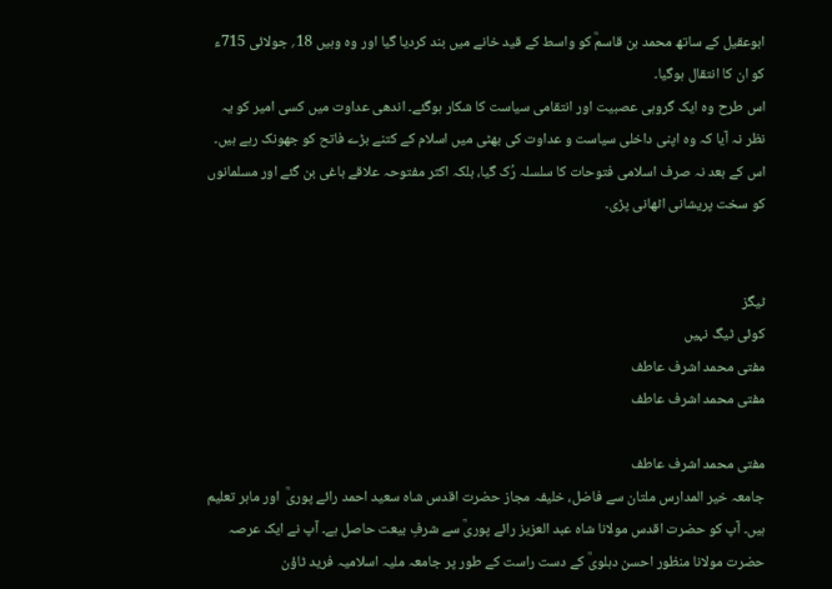ابوعقیل کے ساتھ محمد بن قاسمؒ کو واسط کے قید خانے میں بند کردیا گیا اور وہ وہیں 18؍ جولائی 715ء کو ان کا انتقال ہوگیا۔
اس طرح وہ ایک گروہی عصبیت اور انتقامی سیاست کا شکار ہوگئے۔ اندھی عداوت میں کسی امیر کو یہ نظر نہ آیا کہ وہ اپنی داخلی سیاست و عداوت کی بھٹی میں اسلام کے کتنے بڑے فاتح کو جھونک رہے ہیں۔ اس کے بعد نہ صرف اسلامی فتوحات کا سلسلہ رُک گیا، بلکہ اکثر مفتوحہ علاقے باغی بن گئے اور مسلمانوں کو سخت پریشانی اٹھانی پڑی۔


ٹیگز
کوئی ٹیگ نہیں
مفتی محمد اشرف عاطف
مفتی محمد اشرف عاطف

مفتی محمد اشرف عاطف
جامعہ خیر المدارس ملتان سے فاضل، خلیفہ مجاز حضرت اقدس شاہ سعید احمد رائے پوریؒ  اور ماہر تعلیم ہیں۔ آپ کو حضرت اقدس مولانا شاہ عبد العزیز رائے پوریؒ سے شرفِ بیعت حاصل ہے۔ آپ نے ایک عرصہ حضرت مولانا منظور احسن دہلویؒ کے دست راست کے طور پر جامعہ ملیہ اسلامیہ فرید ٹاؤن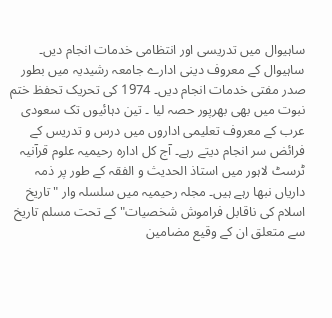ساہیوال میں تدریسی اور انتظامی خدمات انجام دیں۔ ساہیوال کے معروف دینی ادارے جامعہ رشیدیہ میں بطور صدر مفتی خدمات انجام دیں۔ 1974 کی تحریک تحفظ ختم نبوت میں بھی بھرپور حصہ لیا ۔ تین دہائیوں تک سعودی عرب کے معروف تعلیمی اداروں میں درس و تدریس کے فرائض سر انجام دیتے رہے۔ آج کل ادارہ رحیمیہ علوم قرآنیہ ٹرسٹ لاہور میں استاذ الحدیث و الفقہ کے طور پر ذمہ داریاں نبھا رہے ہیں۔ مجلہ رحیمیہ میں سلسلہ وار "تاریخ اسلام کی ناقابل فراموش شخصیات" کے تحت مسلم تاریخ سے متعلق ان کے وقیع مضامین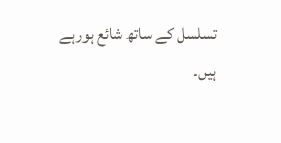تسلسل کے ساتھ شائع ہورہے ہیں۔